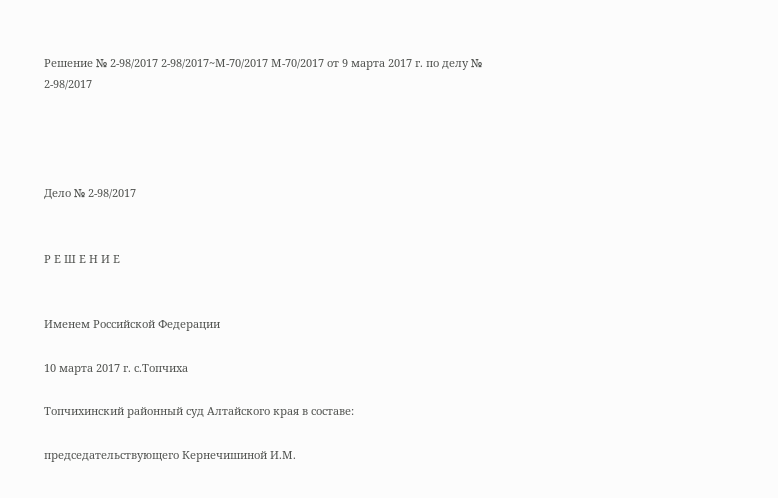Решение № 2-98/2017 2-98/2017~М-70/2017 М-70/2017 от 9 марта 2017 г. по делу № 2-98/2017




Дело № 2-98/2017


Р Е Ш Е Н И Е


Именем Российской Федерации

10 марта 2017 г. с.Топчиха

Топчихинский районный суд Алтайского края в составе:

председательствующего Кернечишиной И.М.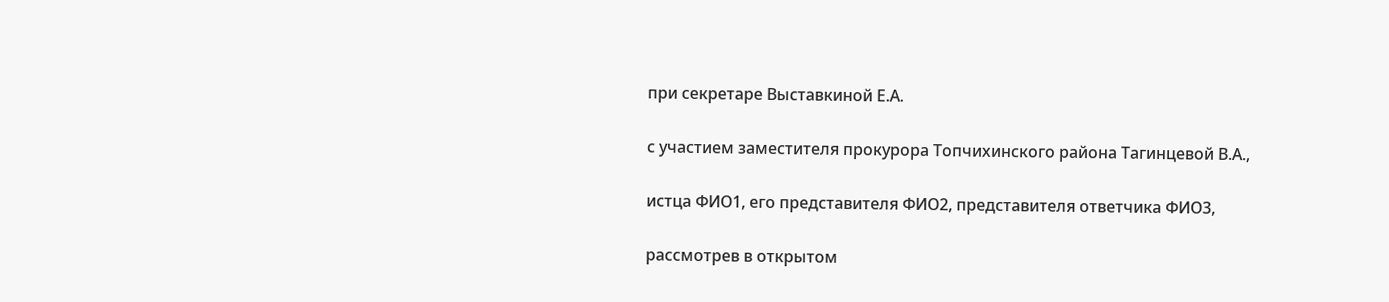при секретаре Выставкиной Е.А.

с участием заместителя прокурора Топчихинского района Тагинцевой В.А.,

истца ФИО1, его представителя ФИО2, представителя ответчика ФИО3,

рассмотрев в открытом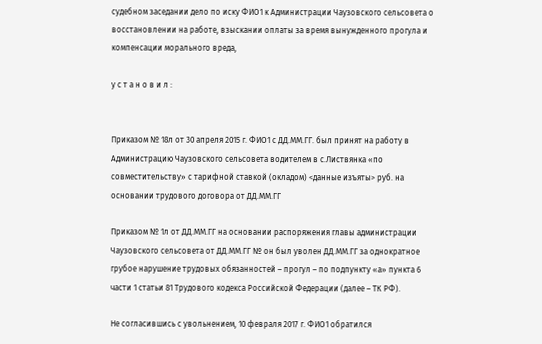судебном заседании дело по иску ФИО1 к Администрации Чаузовского сельсовета о восстановлении на работе, взыскании оплаты за время вынужденного прогула и компенсации морального вреда,

у с т а н о в и л :


Приказом № 18л от 30 апреля 2015 г. ФИО1 с ДД.ММ.ГГ. был принят на работу в Администрацию Чаузовского сельсовета водителем в с.Листвянка «по совместительству» с тарифной ставкой (окладом) <данные изъяты> руб. на основании трудового договора от ДД.ММ.ГГ

Приказом № 1л от ДД.ММ.ГГ на основании распоряжения главы администрации Чаузовского сельсовета от ДД.ММ.ГГ № он был уволен ДД.ММ.ГГ за однократное грубое нарушение трудовых обязанностей – прогул – по подпункту «а» пункта 6 части 1 статьи 81 Трудового кодекса Российской Федерации (далее – ТК РФ).

Не согласившись с увольнением, 10 февраля 2017 г. ФИО1 обратился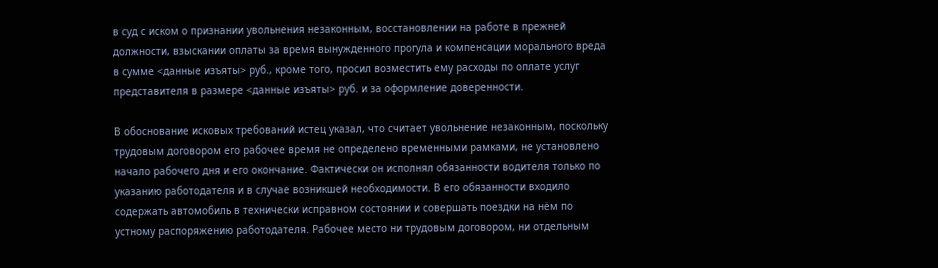в суд с иском о признании увольнения незаконным, восстановлении на работе в прежней должности, взыскании оплаты за время вынужденного прогула и компенсации морального вреда в сумме <данные изъяты> руб., кроме того, просил возместить ему расходы по оплате услуг представителя в размере <данные изъяты> руб. и за оформление доверенности.

В обоснование исковых требований истец указал, что считает увольнение незаконным, поскольку трудовым договором его рабочее время не определено временными рамками, не установлено начало рабочего дня и его окончание. Фактически он исполнял обязанности водителя только по указанию работодателя и в случае возникшей необходимости. В его обязанности входило содержать автомобиль в технически исправном состоянии и совершать поездки на нём по устному распоряжению работодателя. Рабочее место ни трудовым договором, ни отдельным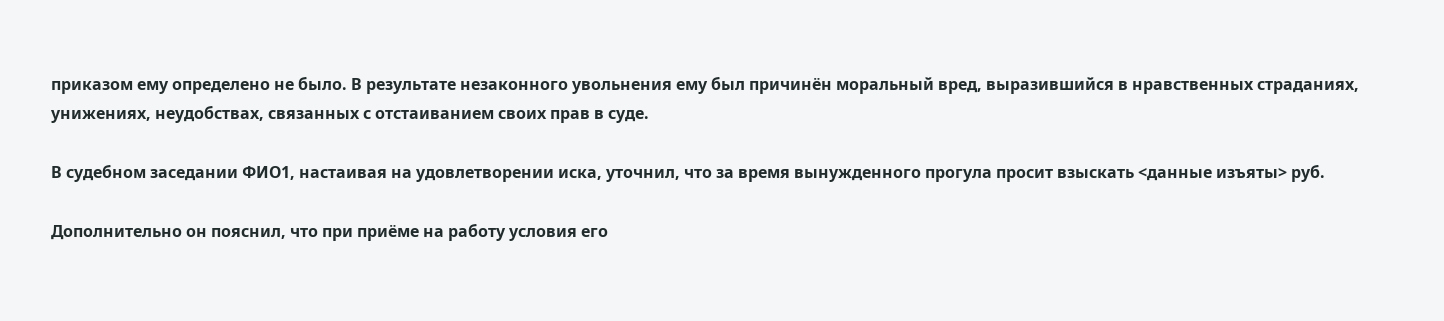приказом ему определено не было. В результате незаконного увольнения ему был причинён моральный вред, выразившийся в нравственных страданиях, унижениях, неудобствах, связанных с отстаиванием своих прав в суде.

В судебном заседании ФИО1, настаивая на удовлетворении иска, уточнил, что за время вынужденного прогула просит взыскать <данные изъяты> руб.

Дополнительно он пояснил, что при приёме на работу условия его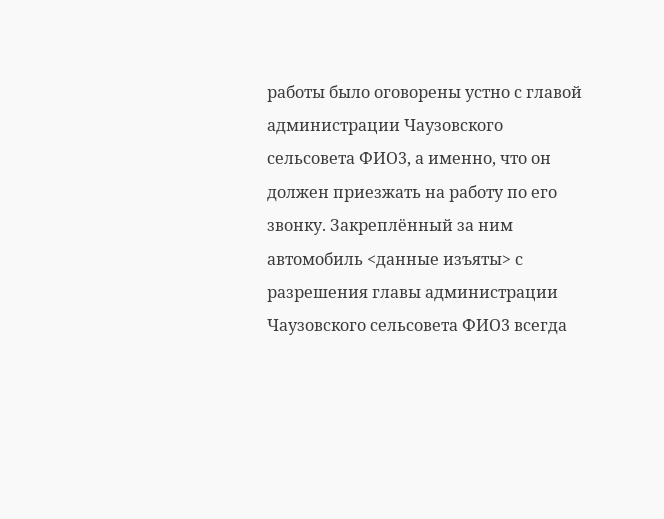работы было оговорены устно с главой администрации Чаузовского сельсовета ФИО3, а именно, что он должен приезжать на работу по его звонку. Закреплённый за ним автомобиль <данные изъяты> с разрешения главы администрации Чаузовского сельсовета ФИО3 всегда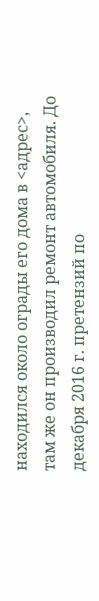находился около ограды его дома в <адрес>, там же он производил ремонт автомобиля. До декабря 2016 г. претензий по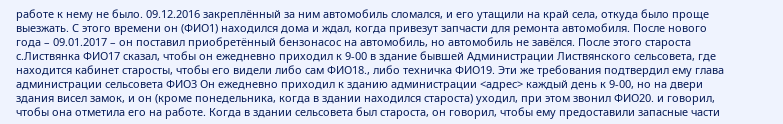работе к нему не было. 09.12.2016 закреплённый за ним автомобиль сломался, и его утащили на край села, откуда было проще выезжать. С этого времени он (ФИО1) находился дома и ждал, когда привезут запчасти для ремонта автомобиля. После нового года – 09.01.2017 – он поставил приобретённый бензонасос на автомобиль, но автомобиль не завёлся. После этого староста с.Листвянка ФИО17 сказал, чтобы он ежедневно приходил к 9-00 в здание бывшей Администрации Листвянского сельсовета, где находится кабинет старосты, чтобы его видели либо сам ФИО18., либо техничка ФИО19. Эти же требования подтвердил ему глава администрации сельсовета ФИО3 Он ежедневно приходил к зданию администрации <адрес> каждый день к 9-00, но на двери здания висел замок, и он (кроме понедельника, когда в здании находился староста) уходил, при этом звонил ФИО20. и говорил, чтобы она отметила его на работе. Когда в здании сельсовета был староста, он говорил, чтобы ему предоставили запасные части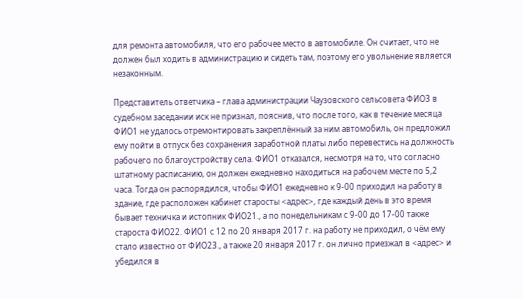для ремонта автомобиля, что его рабочее место в автомобиле. Он считает, что не должен был ходить в администрацию и сидеть там, поэтому его увольнение является незаконным.

Представитель ответчика – глава администрации Чаузовского сельсовета ФИО3 в судебном заседании иск не признал, пояснив, что после того, как в течение месяца ФИО1 не удалось отремонтировать закреплённый за ним автомобиль, он предложил ему пойти в отпуск без сохранения заработной платы либо перевестись на должность рабочего по благоустройству села. ФИО1 отказался, несмотря на то, что согласно штатному расписанию, он должен ежедневно находиться на рабочем месте по 5,2 часа. Тогда он распорядился, чтобы ФИО1 ежедневно к 9-00 приходил на работу в здание, где расположен кабинет старосты <адрес>, где каждый день в это время бывает техничка и истопник ФИО21., а по понедельникам с 9-00 до 17-00 также староста ФИО22. ФИО1 с 12 по 20 января 2017 г. на работу не приходил, о чём ему стало известно от ФИО23., а также 20 января 2017 г. он лично приезжал в <адрес> и убедился в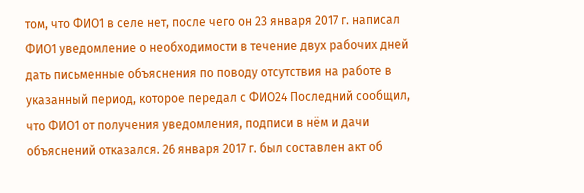том, что ФИО1 в селе нет, после чего он 23 января 2017 г. написал ФИО1 уведомление о необходимости в течение двух рабочих дней дать письменные объяснения по поводу отсутствия на работе в указанный период, которое передал с ФИО24 Последний сообщил, что ФИО1 от получения уведомления, подписи в нём и дачи объяснений отказался. 26 января 2017 г. был составлен акт об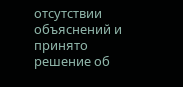отсутствии объяснений и принято решение об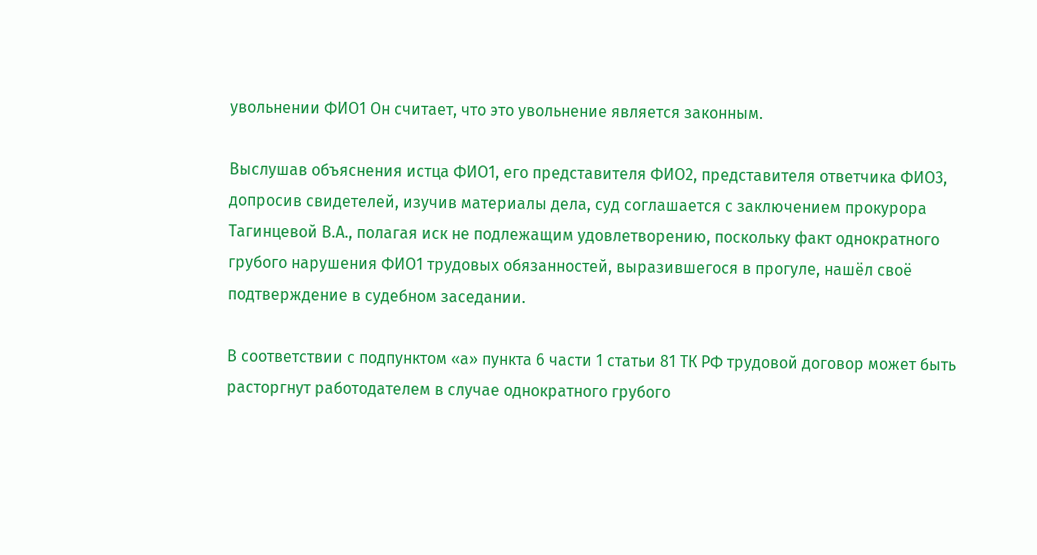увольнении ФИО1 Он считает, что это увольнение является законным.

Выслушав объяснения истца ФИО1, его представителя ФИО2, представителя ответчика ФИО3, допросив свидетелей, изучив материалы дела, суд соглашается с заключением прокурора Тагинцевой В.А., полагая иск не подлежащим удовлетворению, поскольку факт однократного грубого нарушения ФИО1 трудовых обязанностей, выразившегося в прогуле, нашёл своё подтверждение в судебном заседании.

В соответствии с подпунктом «а» пункта 6 части 1 статьи 81 ТК РФ трудовой договор может быть расторгнут работодателем в случае однократного грубого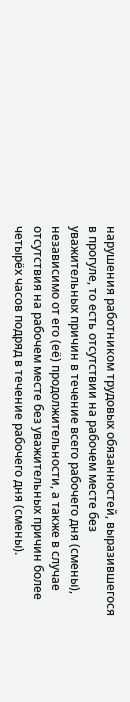нарушения работником трудовых обязанностей, выразившегося в прогуле, то есть отсутствии на рабочем месте без уважительных причин в течение всего рабочего дня (смены), независимо от его (её) продолжительности, а также в случае отсутствия на рабочем месте без уважительных причин более четырёх часов подряд в течение рабочего дня (смены).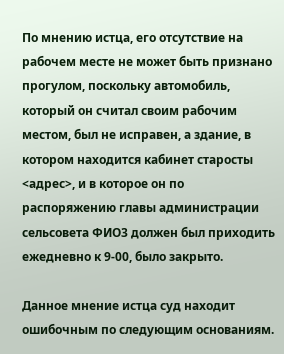По мнению истца, его отсутствие на рабочем месте не может быть признано прогулом, поскольку автомобиль, который он считал своим рабочим местом, был не исправен, а здание, в котором находится кабинет старосты <адрес>, и в которое он по распоряжению главы администрации сельсовета ФИО3 должен был приходить ежедневно к 9-00, было закрыто.

Данное мнение истца суд находит ошибочным по следующим основаниям.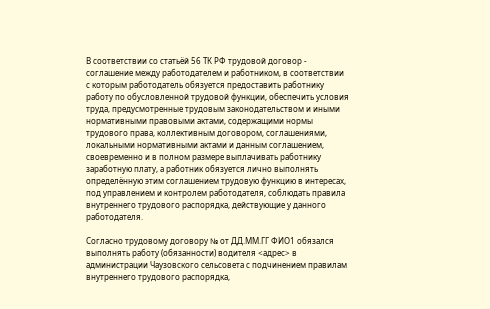В соответствии со статьёй 56 ТК РФ трудовой договор - соглашение между работодателем и работником, в соответствии с которым работодатель обязуется предоставить работнику работу по обусловленной трудовой функции, обеспечить условия труда, предусмотренные трудовым законодательством и иными нормативными правовыми актами, содержащими нормы трудового права, коллективным договором, соглашениями, локальными нормативными актами и данным соглашением, своевременно и в полном размере выплачивать работнику заработную плату, а работник обязуется лично выполнять определённую этим соглашением трудовую функцию в интересах, под управлением и контролем работодателя, соблюдать правила внутреннего трудового распорядка, действующие у данного работодателя.

Согласно трудовому договору № от ДД.ММ.ГГ ФИО1 обязался выполнять работу (обязанности) водителя <адрес> в администрации Чаузовского сельсовета с подчинением правилам внутреннего трудового распорядка,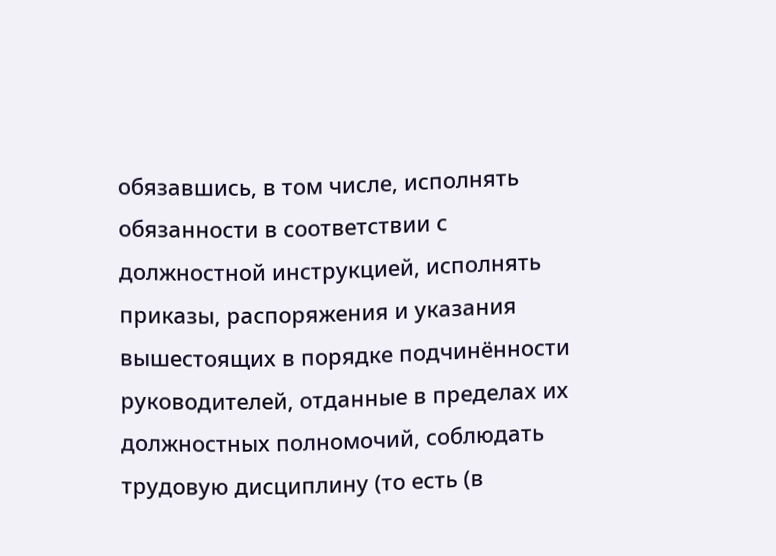обязавшись, в том числе, исполнять обязанности в соответствии с должностной инструкцией, исполнять приказы, распоряжения и указания вышестоящих в порядке подчинённости руководителей, отданные в пределах их должностных полномочий, соблюдать трудовую дисциплину (то есть (в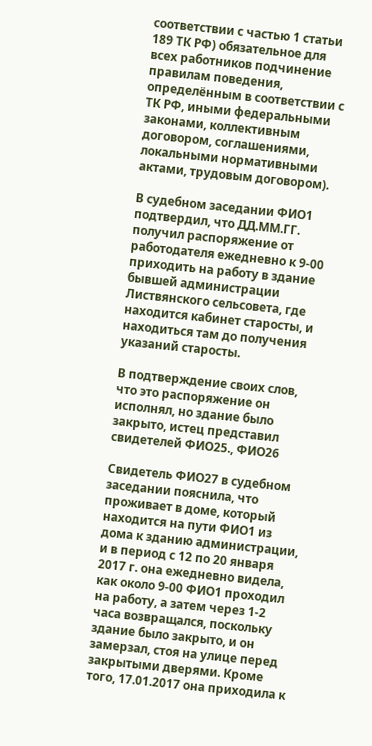соответствии с частью 1 статьи 189 ТК РФ) обязательное для всех работников подчинение правилам поведения, определённым в соответствии с ТК РФ, иными федеральными законами, коллективным договором, соглашениями, локальными нормативными актами, трудовым договором).

В судебном заседании ФИО1 подтвердил, что ДД.ММ.ГГ. получил распоряжение от работодателя ежедневно к 9-00 приходить на работу в здание бывшей администрации Листвянского сельсовета, где находится кабинет старосты, и находиться там до получения указаний старосты.

В подтверждение своих слов, что это распоряжение он исполнял, но здание было закрыто, истец представил свидетелей ФИО25., ФИО26

Свидетель ФИО27 в судебном заседании пояснила, что проживает в доме, который находится на пути ФИО1 из дома к зданию администрации, и в период с 12 по 20 января 2017 г. она ежедневно видела, как около 9-00 ФИО1 проходил на работу, а затем через 1-2 часа возвращался, поскольку здание было закрыто, и он замерзал, стоя на улице перед закрытыми дверями. Кроме того, 17.01.2017 она приходила к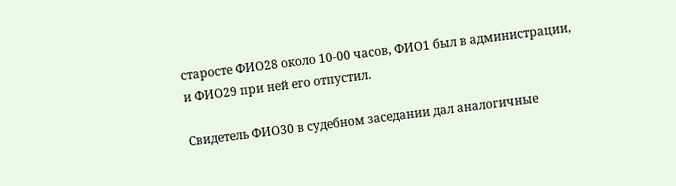старосте ФИО28 около 10-00 часов, ФИО1 был в администрации, и ФИО29 при ней его отпустил.

Свидетель ФИО30 в судебном заседании дал аналогичные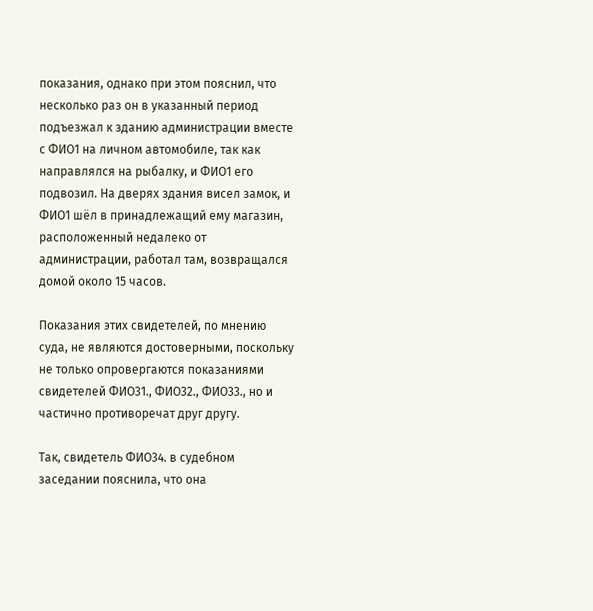показания, однако при этом пояснил, что несколько раз он в указанный период подъезжал к зданию администрации вместе с ФИО1 на личном автомобиле, так как направлялся на рыбалку, и ФИО1 его подвозил. На дверях здания висел замок, и ФИО1 шёл в принадлежащий ему магазин, расположенный недалеко от администрации, работал там, возвращался домой около 15 часов.

Показания этих свидетелей, по мнению суда, не являются достоверными, поскольку не только опровергаются показаниями свидетелей ФИО31., ФИО32., ФИО33., но и частично противоречат друг другу.

Так, свидетель ФИО34. в судебном заседании пояснила, что она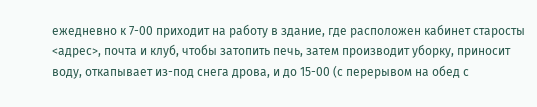ежедневно к 7-00 приходит на работу в здание, где расположен кабинет старосты <адрес>, почта и клуб, чтобы затопить печь, затем производит уборку, приносит воду, откапывает из-под снега дрова, и до 15-00 (с перерывом на обед с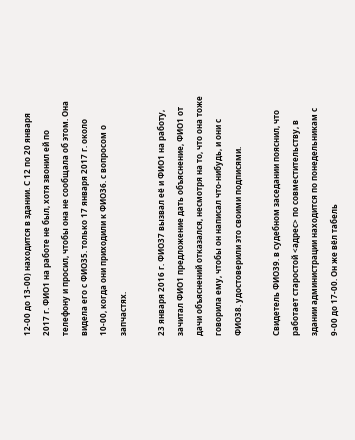12-00 до 13-00) находится в здании. С 12 по 20 января 2017 г. ФИО1 на работе не был, хотя звонил ей по телефону и просил, чтобы она не сообщала об этом. Она видела его с ФИО35. только 17 января 2017 г. около 10-00, когда они приходили к ФИО36. с вопросом о запчастях.

23 января 2016 г. ФИО37 вызвал её и ФИО1 на работу, зачитал ФИО1 предложение дать объяснение, ФИО1 от дачи объяснений отказался, несмотря на то, что она тоже говорила ему, чтобы он написал что-нибудь, и они с ФИО38. удостоверили это своими подписями.

Свидетель ФИО39. в судебном заседании пояснил, что работает старостой <адрес> по совместительству, в здании администрации находится по понедельникам с 9-00 до 17-00. Он же вёл табель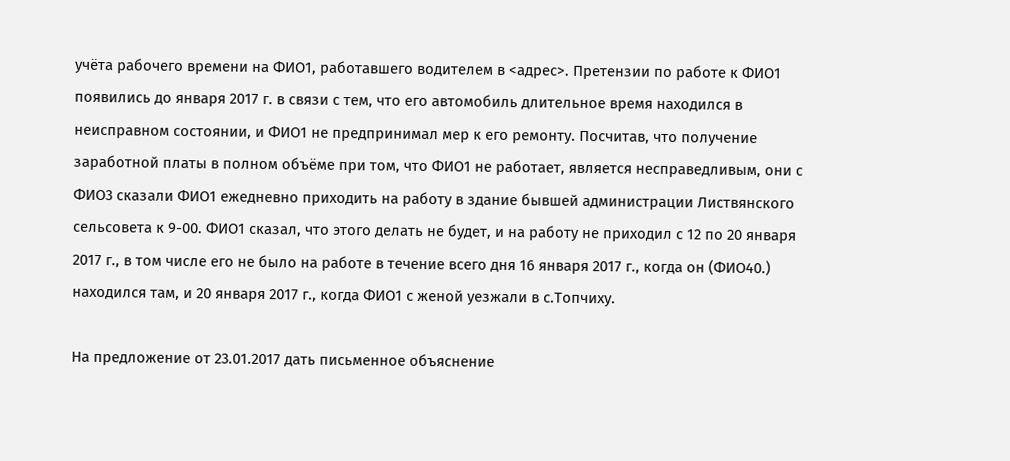учёта рабочего времени на ФИО1, работавшего водителем в <адрес>. Претензии по работе к ФИО1 появились до января 2017 г. в связи с тем, что его автомобиль длительное время находился в неисправном состоянии, и ФИО1 не предпринимал мер к его ремонту. Посчитав, что получение заработной платы в полном объёме при том, что ФИО1 не работает, является несправедливым, они с ФИО3 сказали ФИО1 ежедневно приходить на работу в здание бывшей администрации Листвянского сельсовета к 9-00. ФИО1 сказал, что этого делать не будет, и на работу не приходил с 12 по 20 января 2017 г., в том числе его не было на работе в течение всего дня 16 января 2017 г., когда он (ФИО40.) находился там, и 20 января 2017 г., когда ФИО1 с женой уезжали в с.Топчиху.

На предложение от 23.01.2017 дать письменное объяснение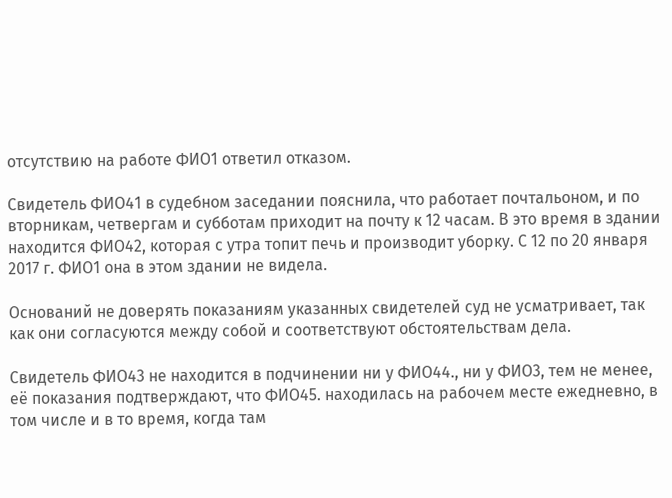отсутствию на работе ФИО1 ответил отказом.

Свидетель ФИО41 в судебном заседании пояснила, что работает почтальоном, и по вторникам, четвергам и субботам приходит на почту к 12 часам. В это время в здании находится ФИО42, которая с утра топит печь и производит уборку. С 12 по 20 января 2017 г. ФИО1 она в этом здании не видела.

Оснований не доверять показаниям указанных свидетелей суд не усматривает, так как они согласуются между собой и соответствуют обстоятельствам дела.

Свидетель ФИО43 не находится в подчинении ни у ФИО44., ни у ФИО3, тем не менее, её показания подтверждают, что ФИО45. находилась на рабочем месте ежедневно, в том числе и в то время, когда там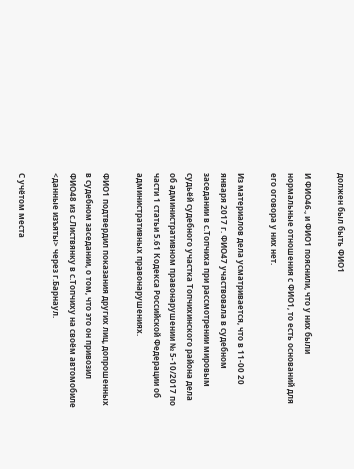должен был быть ФИО1

И ФИО46., и ФИО1 пояснили, что у них были нормальные отношения с ФИО1, то есть оснований для его оговора у них нет.

Из материалов дела усматривается, что в 11-00 20 января 2017 г. ФИО47 участвовала в судебном заседании в с.Топчиха при рассмотрении мировым судьёй судебного участка Топчихинского района дела об административном правонарушении № 5-10/2017 по части 1 статьи 5.61 Кодекса Российской Федерации об административных правонарушениях.

ФИО1 подтвердил показания других лиц, допрошенных в судебном заседании, о том, что это он привозил ФИО48 из с.Листвянку в с.Топчиху на своём автомобиле <данные изъяты> через г.Барнаул.

С учётом места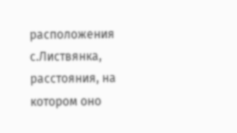расположения с.Листвянка, расстояния, на котором оно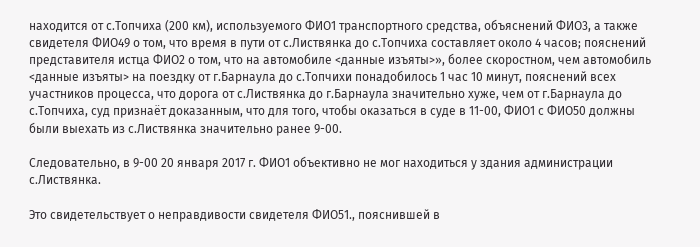находится от с.Топчиха (200 км), используемого ФИО1 транспортного средства, объяснений ФИО3, а также свидетеля ФИО49 о том, что время в пути от с.Листвянка до с.Топчиха составляет около 4 часов; пояснений представителя истца ФИО2 о том, что на автомобиле <данные изъяты>», более скоростном, чем автомобиль <данные изъяты> на поездку от г.Барнаула до с.Топчихи понадобилось 1 час 10 минут, пояснений всех участников процесса, что дорога от с.Листвянка до г.Барнаула значительно хуже, чем от г.Барнаула до с.Топчиха, суд признаёт доказанным, что для того, чтобы оказаться в суде в 11-00, ФИО1 с ФИО50 должны были выехать из с.Листвянка значительно ранее 9-00.

Следовательно, в 9-00 20 января 2017 г. ФИО1 объективно не мог находиться у здания администрации с.Листвянка.

Это свидетельствует о неправдивости свидетеля ФИО51., пояснившей в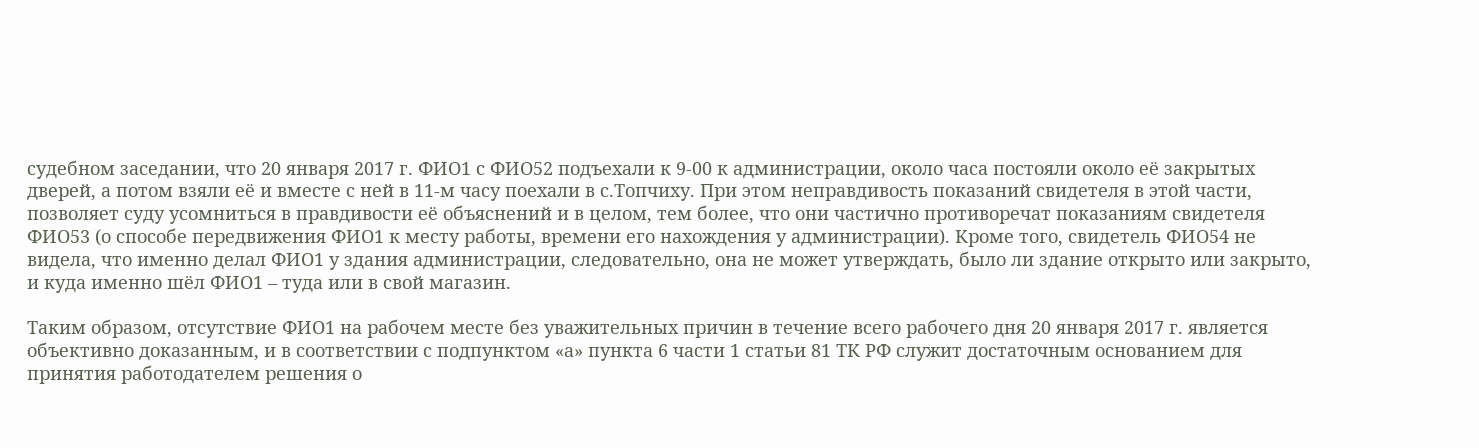судебном заседании, что 20 января 2017 г. ФИО1 с ФИО52 подъехали к 9-00 к администрации, около часа постояли около её закрытых дверей, а потом взяли её и вместе с ней в 11-м часу поехали в с.Топчиху. При этом неправдивость показаний свидетеля в этой части, позволяет суду усомниться в правдивости её объяснений и в целом, тем более, что они частично противоречат показаниям свидетеля ФИО53 (о способе передвижения ФИО1 к месту работы, времени его нахождения у администрации). Кроме того, свидетель ФИО54 не видела, что именно делал ФИО1 у здания администрации, следовательно, она не может утверждать, было ли здание открыто или закрыто, и куда именно шёл ФИО1 – туда или в свой магазин.

Таким образом, отсутствие ФИО1 на рабочем месте без уважительных причин в течение всего рабочего дня 20 января 2017 г. является объективно доказанным, и в соответствии с подпунктом «а» пункта 6 части 1 статьи 81 ТК РФ служит достаточным основанием для принятия работодателем решения о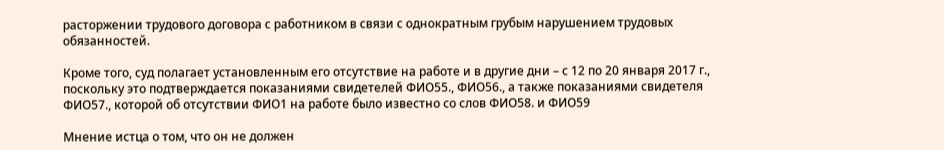расторжении трудового договора с работником в связи с однократным грубым нарушением трудовых обязанностей.

Кроме того, суд полагает установленным его отсутствие на работе и в другие дни – с 12 по 20 января 2017 г., поскольку это подтверждается показаниями свидетелей ФИО55., ФИО56., а также показаниями свидетеля ФИО57., которой об отсутствии ФИО1 на работе было известно со слов ФИО58. и ФИО59

Мнение истца о том, что он не должен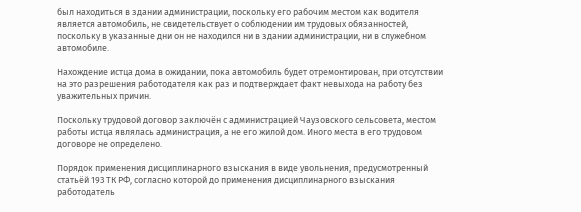был находиться в здании администрации, поскольку его рабочим местом как водителя является автомобиль, не свидетельствует о соблюдении им трудовых обязанностей, поскольку в указанные дни он не находился ни в здании администрации, ни в служебном автомобиле.

Нахождение истца дома в ожидании, пока автомобиль будет отремонтирован, при отсутствии на это разрешения работодателя как раз и подтверждает факт невыхода на работу без уважительных причин.

Поскольку трудовой договор заключён с администрацией Чаузовского сельсовета, местом работы истца являлась администрация, а не его жилой дом. Иного места в его трудовом договоре не определено.

Порядок применения дисциплинарного взыскания в виде увольнения, предусмотренный статьёй 193 ТК РФ, согласно которой до применения дисциплинарного взыскания работодатель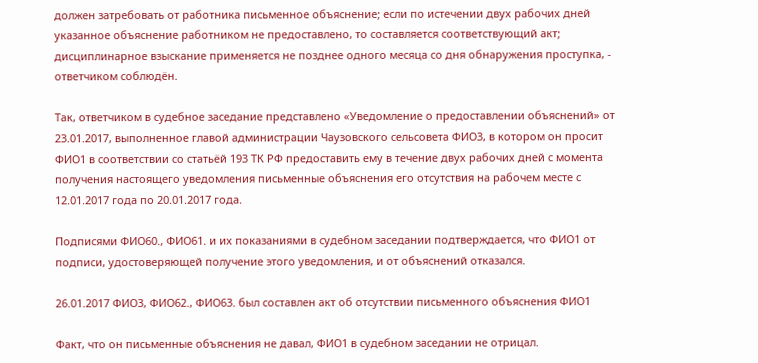должен затребовать от работника письменное объяснение; если по истечении двух рабочих дней указанное объяснение работником не предоставлено, то составляется соответствующий акт; дисциплинарное взыскание применяется не позднее одного месяца со дня обнаружения проступка, - ответчиком соблюдён.

Так, ответчиком в судебное заседание представлено «Уведомление о предоставлении объяснений» от 23.01.2017, выполненное главой администрации Чаузовского сельсовета ФИО3, в котором он просит ФИО1 в соответствии со статьёй 193 ТК РФ предоставить ему в течение двух рабочих дней с момента получения настоящего уведомления письменные объяснения его отсутствия на рабочем месте с 12.01.2017 года по 20.01.2017 года.

Подписями ФИО60., ФИО61. и их показаниями в судебном заседании подтверждается, что ФИО1 от подписи, удостоверяющей получение этого уведомления, и от объяснений отказался.

26.01.2017 ФИО3, ФИО62., ФИО63. был составлен акт об отсутствии письменного объяснения ФИО1

Факт, что он письменные объяснения не давал, ФИО1 в судебном заседании не отрицал.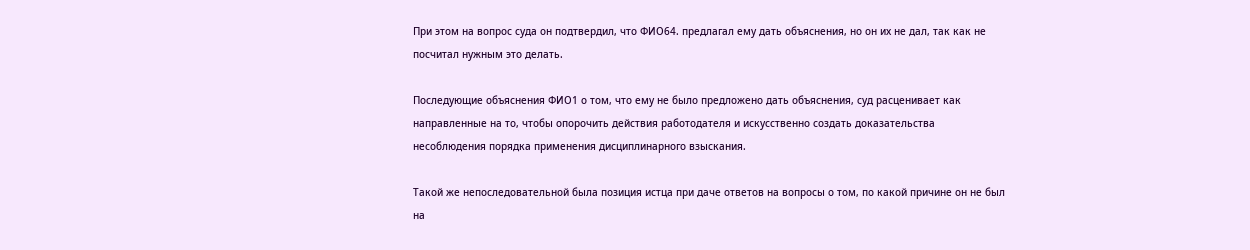При этом на вопрос суда он подтвердил, что ФИО64. предлагал ему дать объяснения, но он их не дал, так как не посчитал нужным это делать.

Последующие объяснения ФИО1 о том, что ему не было предложено дать объяснения, суд расценивает как направленные на то, чтобы опорочить действия работодателя и искусственно создать доказательства несоблюдения порядка применения дисциплинарного взыскания.

Такой же непоследовательной была позиция истца при даче ответов на вопросы о том, по какой причине он не был на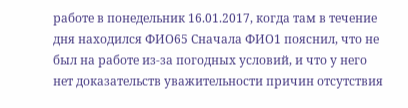работе в понедельник 16.01.2017, когда там в течение дня находился ФИО65 Сначала ФИО1 пояснил, что не был на работе из-за погодных условий, и что у него нет доказательств уважительности причин отсутствия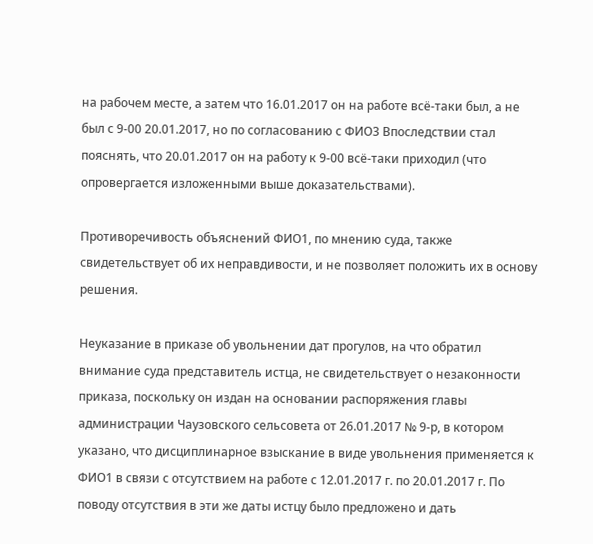на рабочем месте, а затем что 16.01.2017 он на работе всё-таки был, а не был с 9-00 20.01.2017, но по согласованию с ФИО3 Впоследствии стал пояснять, что 20.01.2017 он на работу к 9-00 всё-таки приходил (что опровергается изложенными выше доказательствами).

Противоречивость объяснений ФИО1, по мнению суда, также свидетельствует об их неправдивости, и не позволяет положить их в основу решения.

Неуказание в приказе об увольнении дат прогулов, на что обратил внимание суда представитель истца, не свидетельствует о незаконности приказа, поскольку он издан на основании распоряжения главы администрации Чаузовского сельсовета от 26.01.2017 № 9-р, в котором указано, что дисциплинарное взыскание в виде увольнения применяется к ФИО1 в связи с отсутствием на работе с 12.01.2017 г. по 20.01.2017 г. По поводу отсутствия в эти же даты истцу было предложено и дать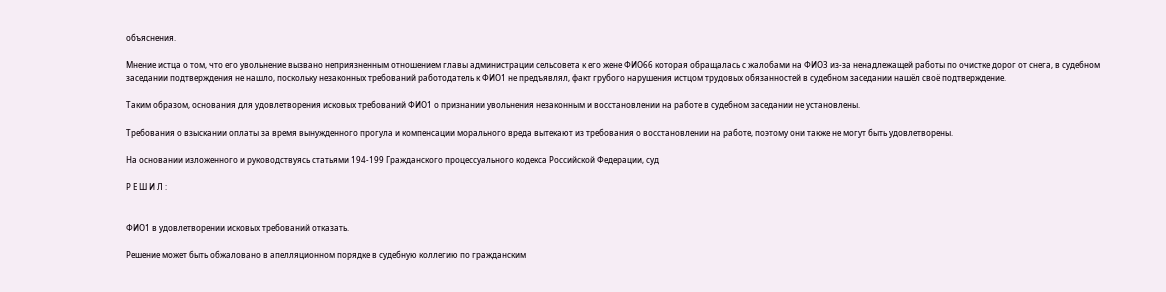объяснения.

Мнение истца о том, что его увольнение вызвано неприязненным отношением главы администрации сельсовета к его жене ФИО66 которая обращалась с жалобами на ФИО3 из-за ненадлежащей работы по очистке дорог от снега, в судебном заседании подтверждения не нашло, поскольку незаконных требований работодатель к ФИО1 не предъявлял, факт грубого нарушения истцом трудовых обязанностей в судебном заседании нашёл своё подтверждение.

Таким образом, основания для удовлетворения исковых требований ФИО1 о признании увольнения незаконным и восстановлении на работе в судебном заседании не установлены.

Требования о взыскании оплаты за время вынужденного прогула и компенсации морального вреда вытекают из требования о восстановлении на работе, поэтому они также не могут быть удовлетворены.

На основании изложенного и руководствуясь статьями 194-199 Гражданского процессуального кодекса Российской Федерации, суд

Р Е Ш И Л :


ФИО1 в удовлетворении исковых требований отказать.

Решение может быть обжаловано в апелляционном порядке в судебную коллегию по гражданским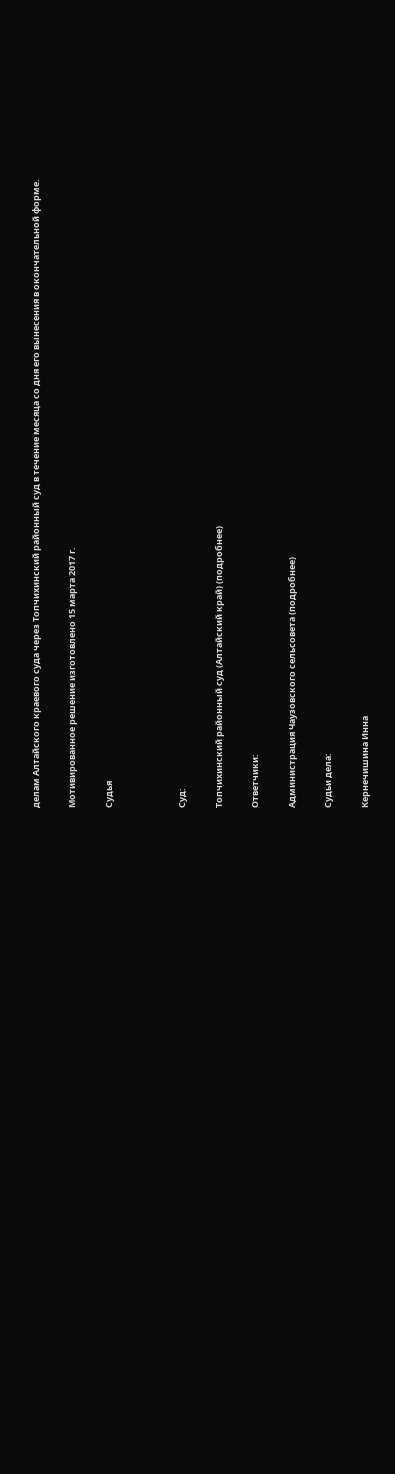делам Алтайского краевого суда через Топчихинский районный суд в течение месяца со дня его вынесения в окончательной форме.

Мотивированное решение изготовлено 15 марта 2017 г.

Судья



Суд:

Топчихинский районный суд (Алтайский край) (подробнее)

Ответчики:

Администрация Чаузовского сельсовета (подробнее)

Судьи дела:

Кернечишина Инна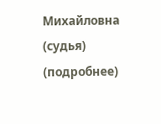Михайловна (судья) (подробнее)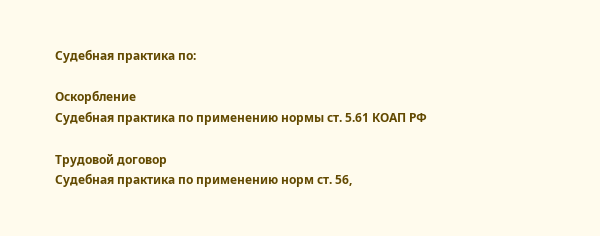Судебная практика по:

Оскорбление
Судебная практика по применению нормы ст. 5.61 КОАП РФ

Трудовой договор
Судебная практика по применению норм ст. 56,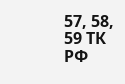57, 58, 59 ТК РФ